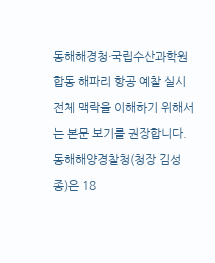동해해경청·국립수산과학원 합동 해파리 항공 예찰 실시
전체 맥락을 이해하기 위해서는 본문 보기를 권장합니다.
동해해양경찰청(청장 김성종)은 18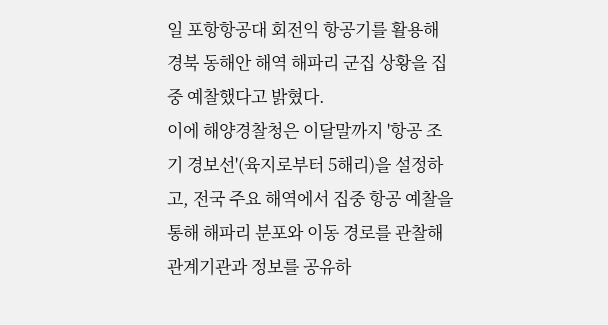일 포항항공대 회전익 항공기를 활용해 경북 동해안 해역 해파리 군집 상황을 집중 예찰했다고 밝혔다.
이에 해양경찰청은 이달말까지 '항공 조기 경보선'(육지로부터 5해리)을 설정하고, 전국 주요 해역에서 집중 항공 예찰을 통해 해파리 분포와 이동 경로를 관찰해 관계기관과 정보를 공유하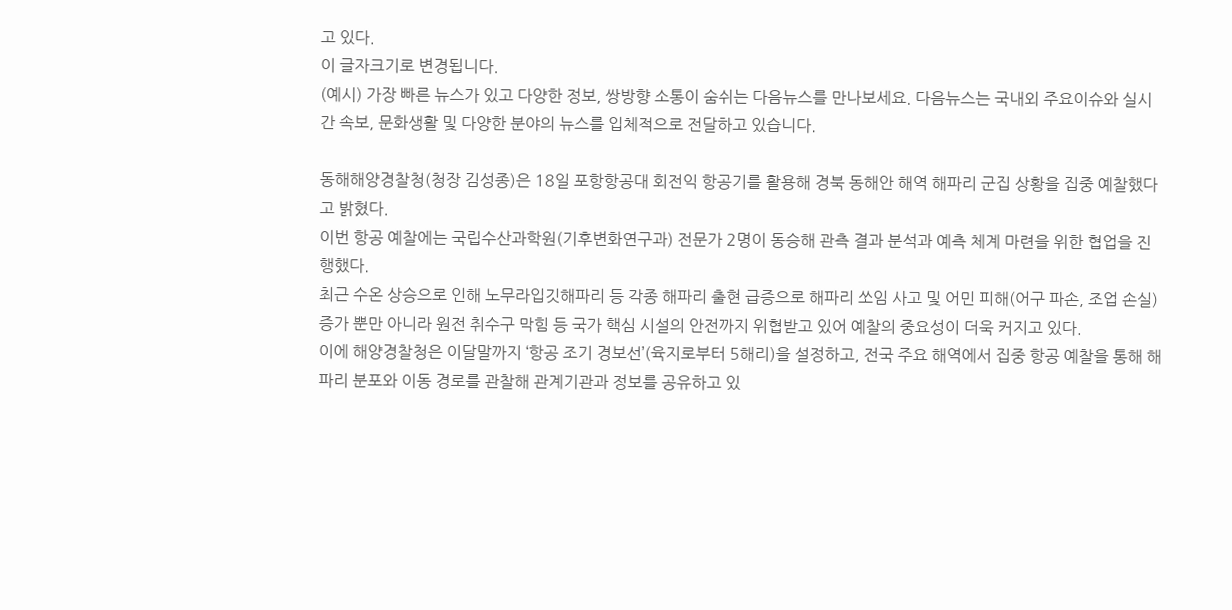고 있다.
이 글자크기로 변경됩니다.
(예시) 가장 빠른 뉴스가 있고 다양한 정보, 쌍방향 소통이 숨쉬는 다음뉴스를 만나보세요. 다음뉴스는 국내외 주요이슈와 실시간 속보, 문화생활 및 다양한 분야의 뉴스를 입체적으로 전달하고 있습니다.

동해해양경찰청(청장 김성종)은 18일 포항항공대 회전익 항공기를 활용해 경북 동해안 해역 해파리 군집 상황을 집중 예찰했다고 밝혔다.
이번 항공 예찰에는 국립수산과학원(기후변화연구과) 전문가 2명이 동승해 관측 결과 분석과 예측 체계 마련을 위한 협업을 진행했다.
최근 수온 상승으로 인해 노무라입깃해파리 등 각종 해파리 출현 급증으로 해파리 쏘임 사고 및 어민 피해(어구 파손, 조업 손실) 증가 뿐만 아니라 원전 취수구 막힘 등 국가 핵심 시설의 안전까지 위협받고 있어 예찰의 중요성이 더욱 커지고 있다.
이에 해양경찰청은 이달말까지 ‘항공 조기 경보선’(육지로부터 5해리)을 설정하고, 전국 주요 해역에서 집중 항공 예찰을 통해 해파리 분포와 이동 경로를 관찰해 관계기관과 정보를 공유하고 있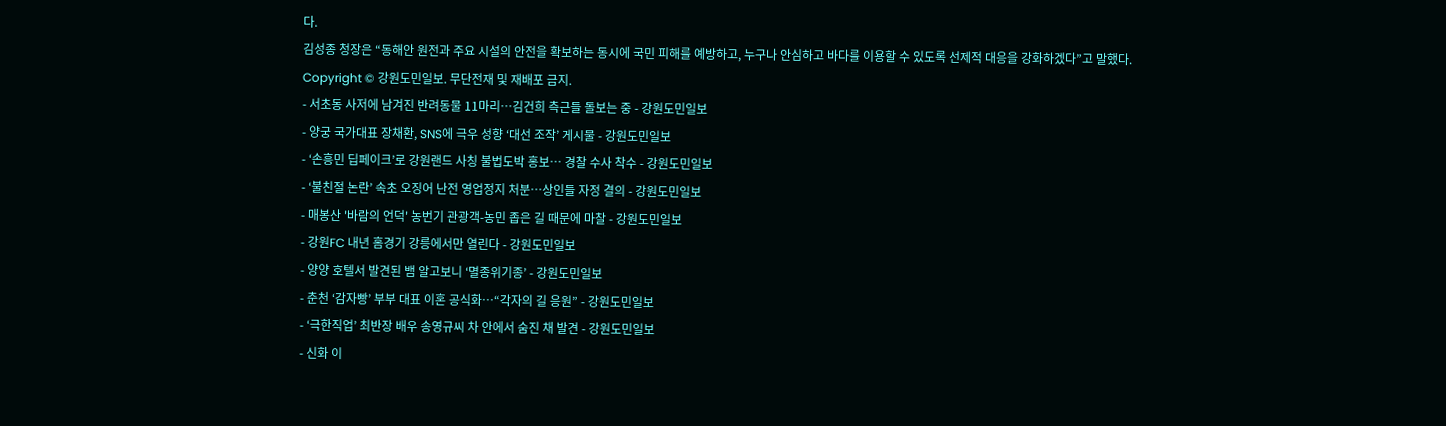다.
김성종 청장은 “동해안 원전과 주요 시설의 안전을 확보하는 동시에 국민 피해를 예방하고, 누구나 안심하고 바다를 이용할 수 있도록 선제적 대응을 강화하겠다”고 말했다.
Copyright © 강원도민일보. 무단전재 및 재배포 금지.
- 서초동 사저에 남겨진 반려동물 11마리…김건희 측근들 돌보는 중 - 강원도민일보
- 양궁 국가대표 장채환, SNS에 극우 성향 ‘대선 조작’ 게시물 - 강원도민일보
- ‘손흥민 딥페이크’로 강원랜드 사칭 불법도박 홍보… 경찰 수사 착수 - 강원도민일보
- ‘불친절 논란’ 속초 오징어 난전 영업정지 처분…상인들 자정 결의 - 강원도민일보
- 매봉산 '바람의 언덕' 농번기 관광객-농민 좁은 길 때문에 마찰 - 강원도민일보
- 강원FC 내년 홈경기 강릉에서만 열린다 - 강원도민일보
- 양양 호텔서 발견된 뱀 알고보니 ‘멸종위기종’ - 강원도민일보
- 춘천 ‘감자빵’ 부부 대표 이혼 공식화…“각자의 길 응원” - 강원도민일보
- ‘극한직업’ 최반장 배우 송영규씨 차 안에서 숨진 채 발견 - 강원도민일보
- 신화 이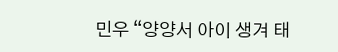민우 “양양서 아이 생겨 태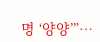명 ‘양양’”…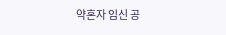약혼자 임신 공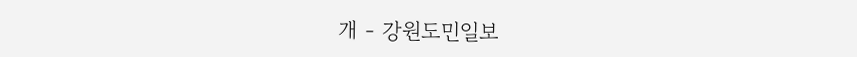개 - 강원도민일보